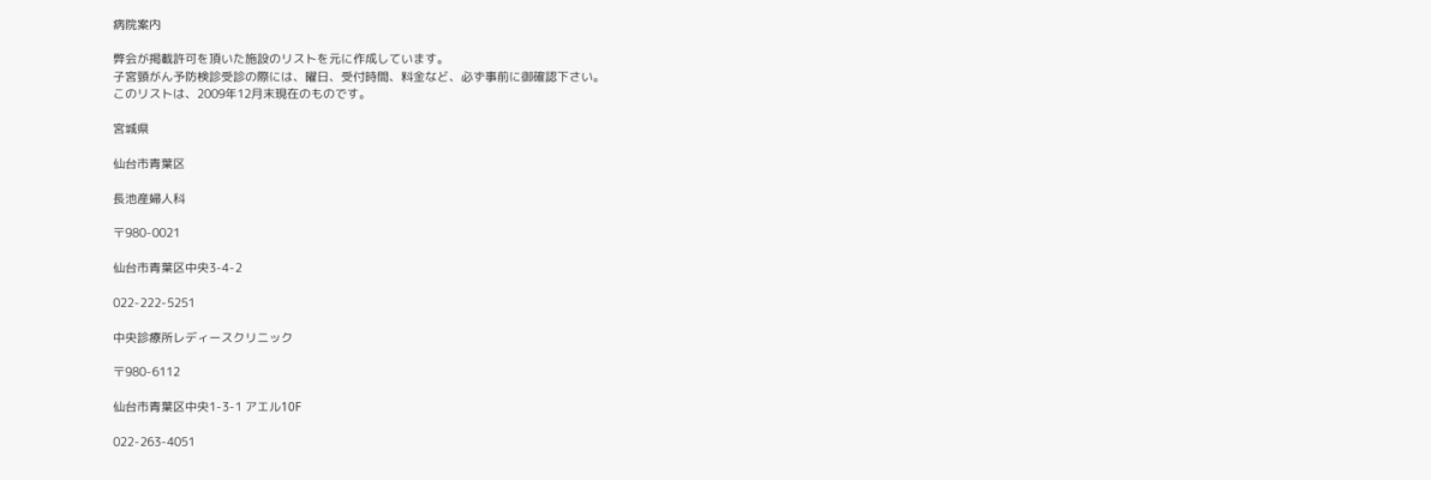病院案内

弊会が掲載許可を頂いた施設のリストを元に作成しています。
子宮頸がん予防検診受診の際には、曜日、受付時間、料金など、必ず事前に御確認下さい。
このリストは、2009年12月末現在のものです。

宮城県

仙台市青葉区

長池産婦人科

〒980-0021

仙台市青葉区中央3-4-2

022-222-5251

中央診療所レディースクリニック

〒980-6112

仙台市青葉区中央1-3-1 アエル10F

022-263-4051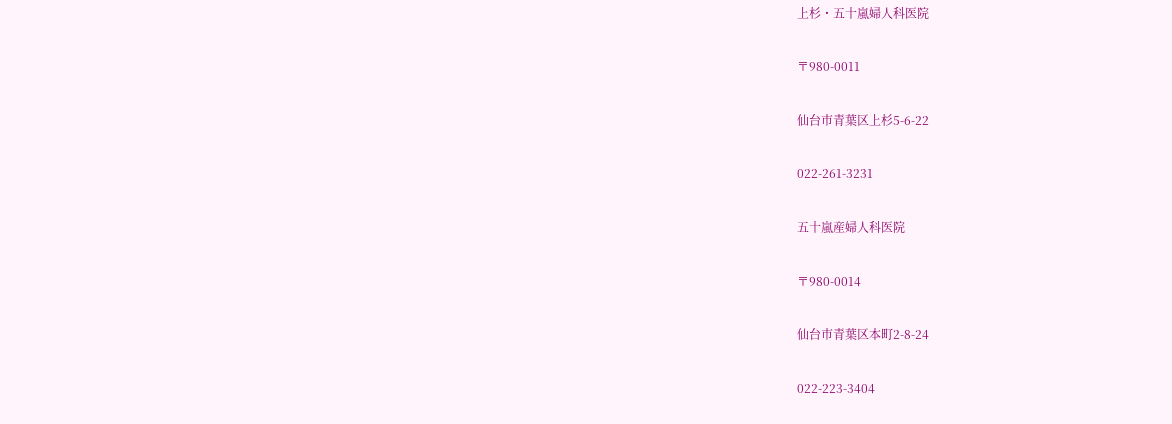上杉・五十嵐婦人科医院

〒980-0011

仙台市青葉区上杉5-6-22

022-261-3231

五十嵐産婦人科医院

〒980-0014

仙台市青葉区本町2-8-24

022-223-3404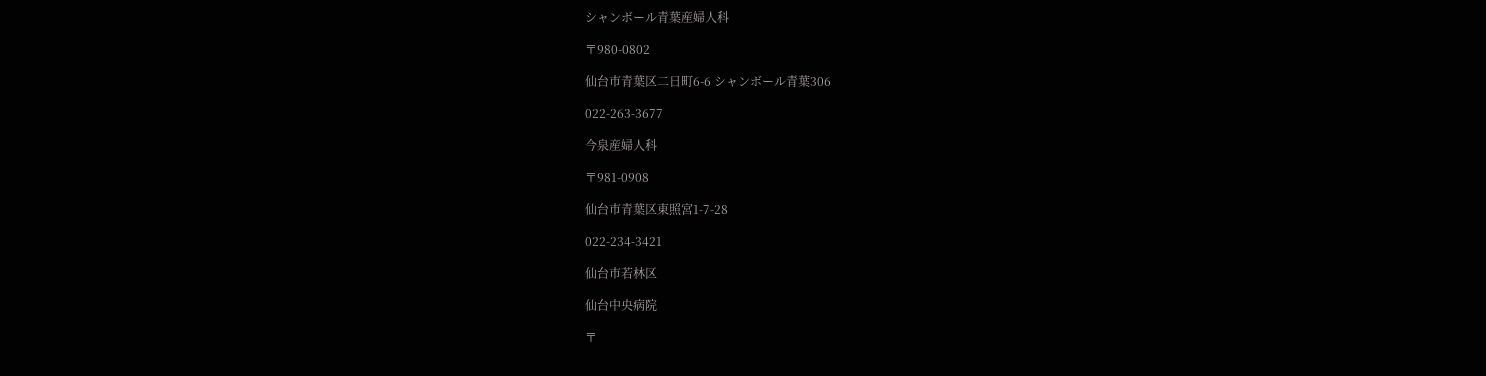シャンボール青葉産婦人科

〒980-0802

仙台市青葉区二日町6-6 シャンボール青葉306

022-263-3677

今泉産婦人科

〒981-0908

仙台市青葉区東照宮1-7-28

022-234-3421

仙台市若林区

仙台中央病院

〒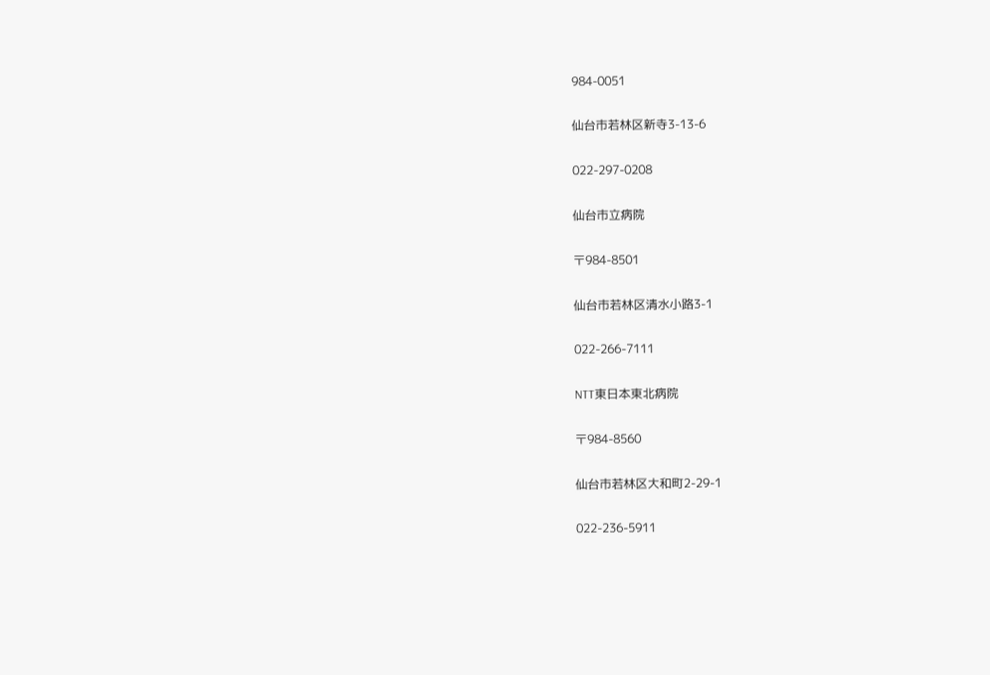984-0051

仙台市若林区新寺3-13-6

022-297-0208

仙台市立病院

〒984-8501

仙台市若林区清水小路3-1

022-266-7111

NTT東日本東北病院

〒984-8560

仙台市若林区大和町2-29-1

022-236-5911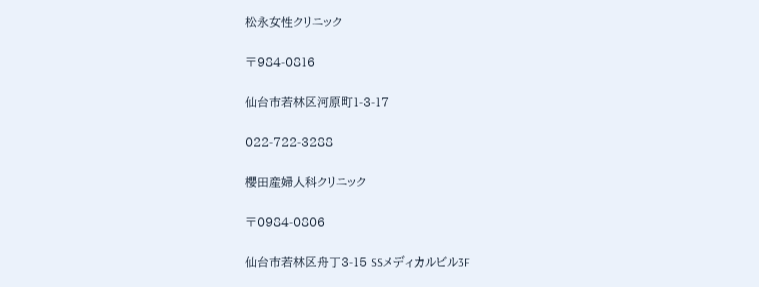松永女性クリニック

〒984-0816

仙台市若林区河原町1-3-17

022-722-3288

櫻田産婦人科クリニック

〒0984-0806

仙台市若林区舟丁3-15 SSメディカルビル3F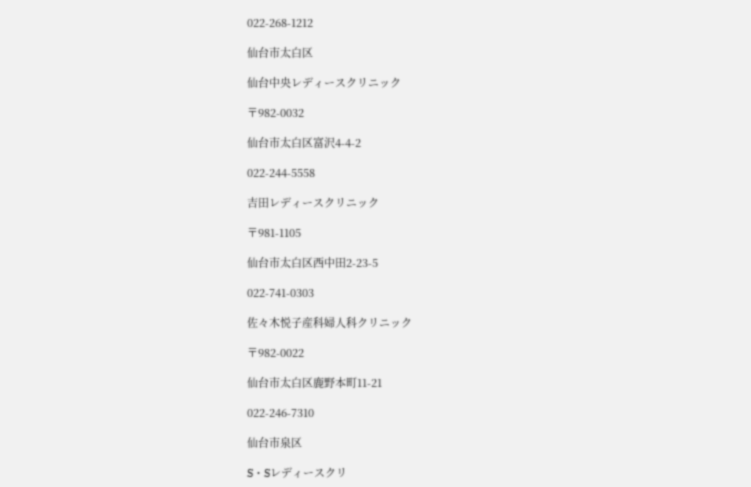022-268-1212

仙台市太白区

仙台中央レディースクリニック

〒982-0032

仙台市太白区富沢4-4-2

022-244-5558

吉田レディースクリニック

〒981-1105

仙台市太白区西中田2-23-5

022-741-0303

佐々木悦子産科婦人科クリニック

〒982-0022

仙台市太白区鹿野本町11-21

022-246-7310

仙台市泉区

S・Sレディースクリ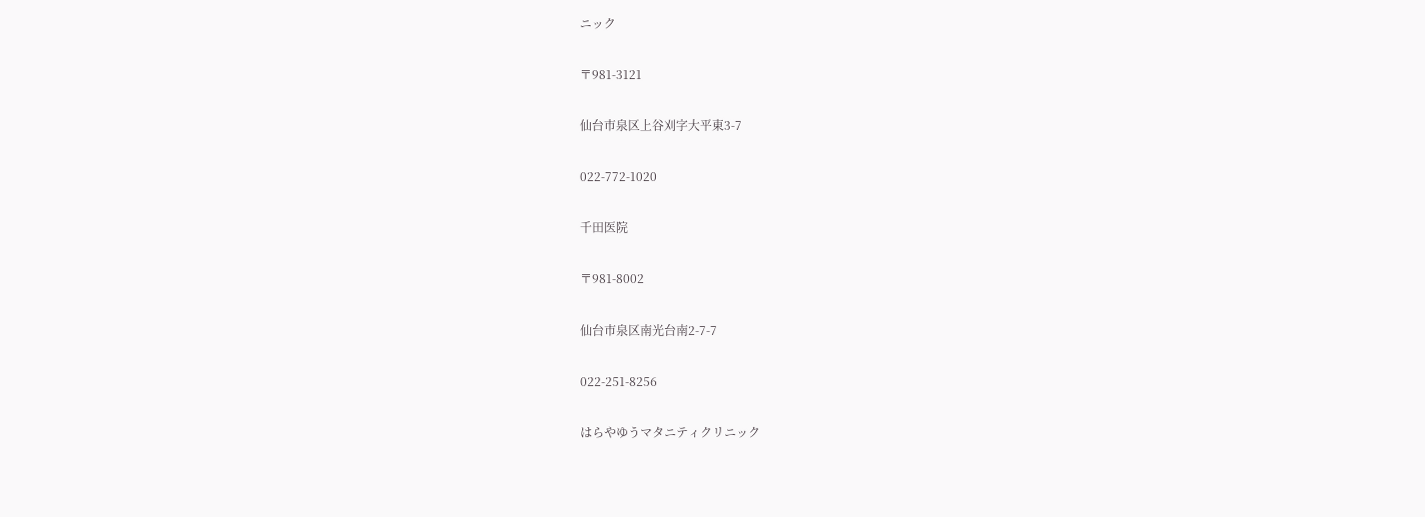ニック

〒981-3121

仙台市泉区上谷刈字大平東3-7

022-772-1020

千田医院

〒981-8002

仙台市泉区南光台南2-7-7

022-251-8256

はらやゆうマタニティクリニック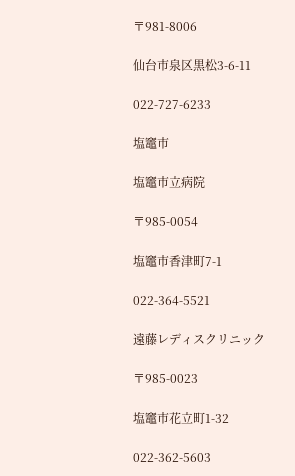〒981-8006

仙台市泉区黒松3-6-11

022-727-6233

塩竈市

塩竈市立病院

〒985-0054

塩竈市香津町7-1

022-364-5521

遠藤レディスクリニック

〒985-0023

塩竈市花立町1-32

022-362-5603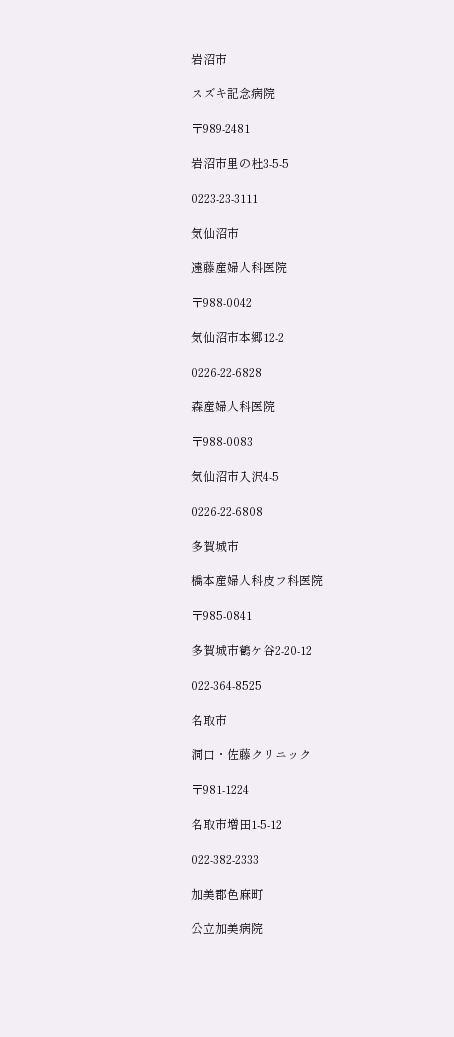岩沼市

スズキ記念病院

〒989-2481

岩沼市里の杜3-5-5

0223-23-3111

気仙沼市

遠藤産婦人科医院

〒988-0042

気仙沼市本郷12-2

0226-22-6828

森産婦人科医院

〒988-0083

気仙沼市入沢4-5

0226-22-6808

多賀城市

橋本産婦人科皮フ科医院

〒985-0841

多賀城市鶴ケ谷2-20-12

022-364-8525

名取市

洞口・佐藤クリニック

〒981-1224

名取市増田1-5-12

022-382-2333

加美郡色麻町

公立加美病院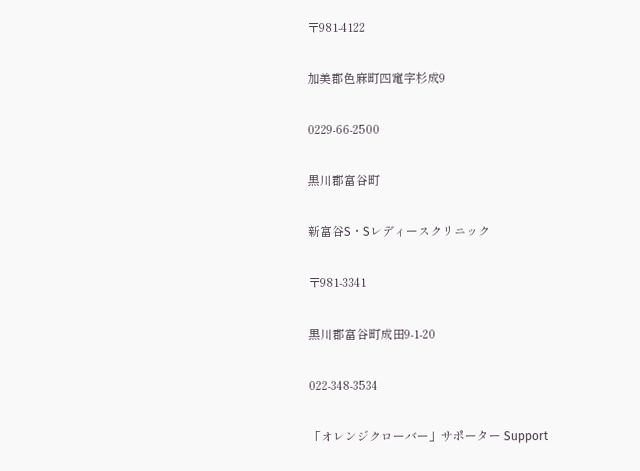〒981-4122

加美郡色麻町四竃字杉成9

0229-66-2500

黒川郡富谷町

新富谷S・Sレディースクリニック

〒981-3341

黒川郡富谷町成田9-1-20

022-348-3534

「オレンジクローバー」サポーター Support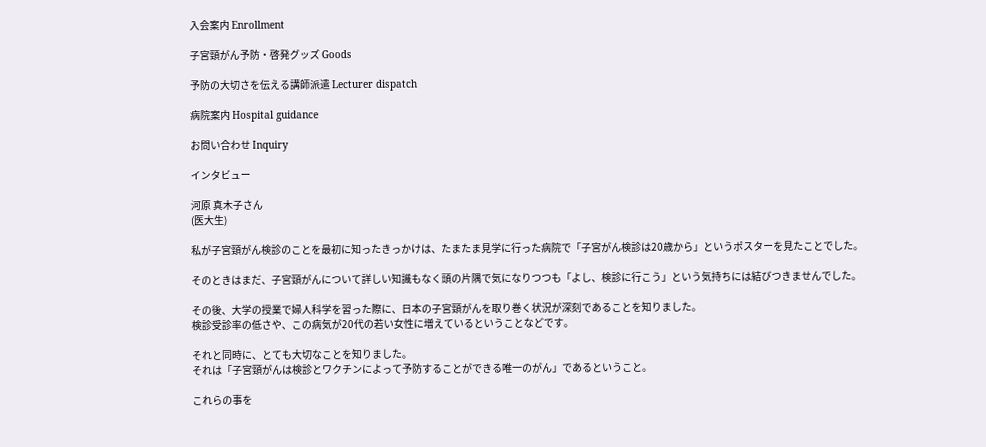入会案内 Enrollment

子宮頸がん予防・啓発グッズ Goods

予防の大切さを伝える講師派遣 Lecturer dispatch

病院案内 Hospital guidance

お問い合わせ Inquiry

インタビュー

河原 真木子さん
(医大生)

私が子宮頸がん検診のことを最初に知ったきっかけは、たまたま見学に行った病院で「子宮がん検診は20歳から」というポスターを見たことでした。

そのときはまだ、子宮頸がんについて詳しい知識もなく頭の片隅で気になりつつも「よし、検診に行こう」という気持ちには結びつきませんでした。

その後、大学の授業で婦人科学を習った際に、日本の子宮頸がんを取り巻く状況が深刻であることを知りました。
検診受診率の低さや、この病気が20代の若い女性に増えているということなどです。

それと同時に、とても大切なことを知りました。
それは「子宮頸がんは検診とワクチンによって予防することができる唯一のがん」であるということ。

これらの事を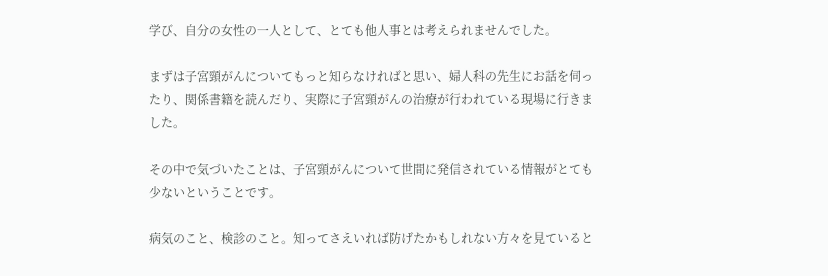学び、自分の女性の一人として、とても他人事とは考えられませんでした。

まずは子宮頸がんについてもっと知らなければと思い、婦人科の先生にお話を伺ったり、関係書籍を読んだり、実際に子宮頸がんの治療が行われている現場に行きました。

その中で気づいたことは、子宮頸がんについて世間に発信されている情報がとても少ないということです。

病気のこと、検診のこと。知ってさえいれば防げたかもしれない方々を見ていると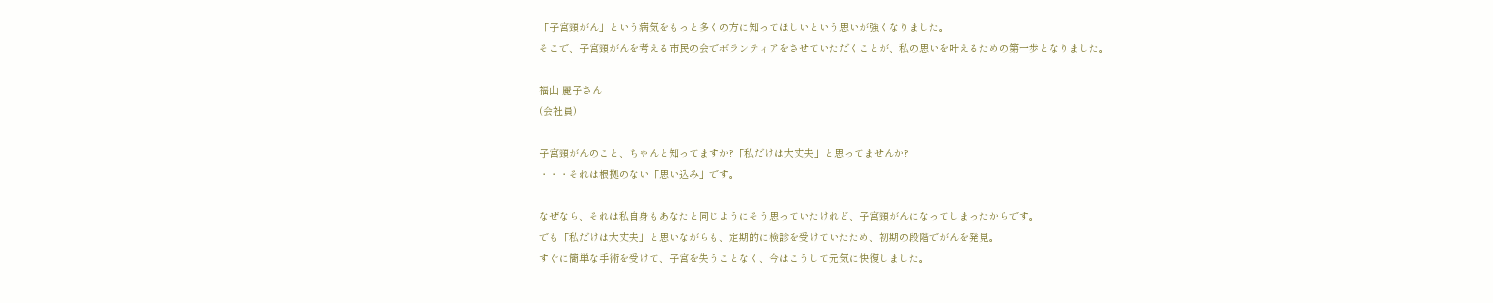「子宮頸がん」という病気をもっと多くの方に知ってほしいという思いが強くなりました。
そこで、子宮頸がんを考える市民の会でボランティアをさせていただくことが、私の思いを叶えるための第一歩となりました。

福山 麗子さん
(会社員)

子宮頸がんのこと、ちゃんと知ってますか?「私だけは大丈夫」と思ってませんか?
・・・それは根拠のない「思い込み」です。

なぜなら、それは私自身もあなたと同じようにそう思っていたけれど、子宮頸がんになってしまったからです。
でも「私だけは大丈夫」と思いながらも、定期的に検診を受けていたため、初期の段階でがんを発見。
すぐに簡単な手術を受けて、子宮を失うことなく、今はこうして元気に快復しました。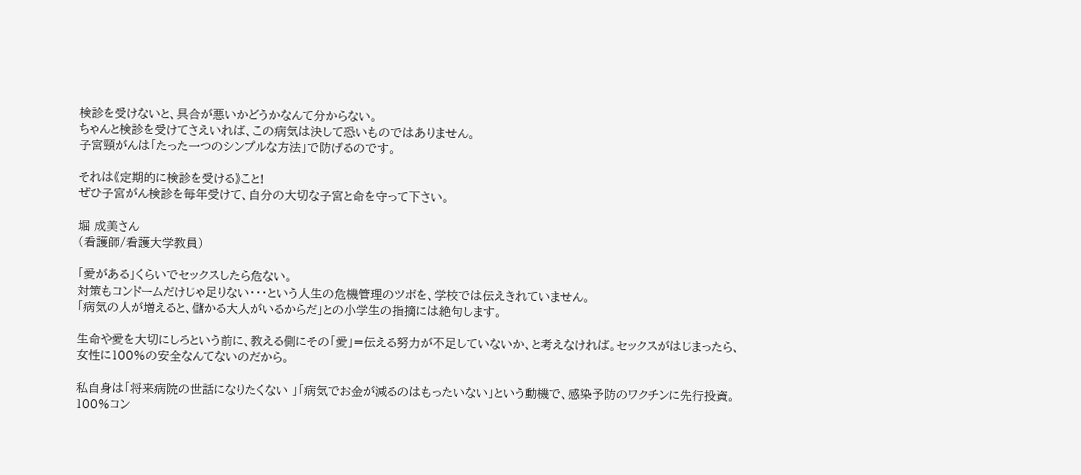検診を受けないと、具合が悪いかどうかなんて分からない。
ちゃんと検診を受けてさえいれば、この病気は決して恐いものではありません。
子宮頸がんは「たった一つのシンプルな方法」で防げるのです。

それは《定期的に検診を受ける》こと!
ぜひ子宮がん検診を毎年受けて、自分の大切な子宮と命を守って下さい。

堀 成美さん
(看護師/看護大学教員)

「愛がある」くらいでセックスしたら危ない。
対策もコンドームだけじゃ足りない・・・という人生の危機管理のツボを、学校では伝えきれていません。
「病気の人が増えると、儲かる大人がいるからだ」との小学生の指摘には絶句します。

生命や愛を大切にしろという前に、教える側にその「愛」=伝える努力が不足していないか、と考えなければ。セックスがはじまったら、女性に100%の安全なんてないのだから。

私自身は「将来病院の世話になりたくない 」「病気でお金が減るのはもったいない」という動機で、感染予防のワクチンに先行投資。
100%コン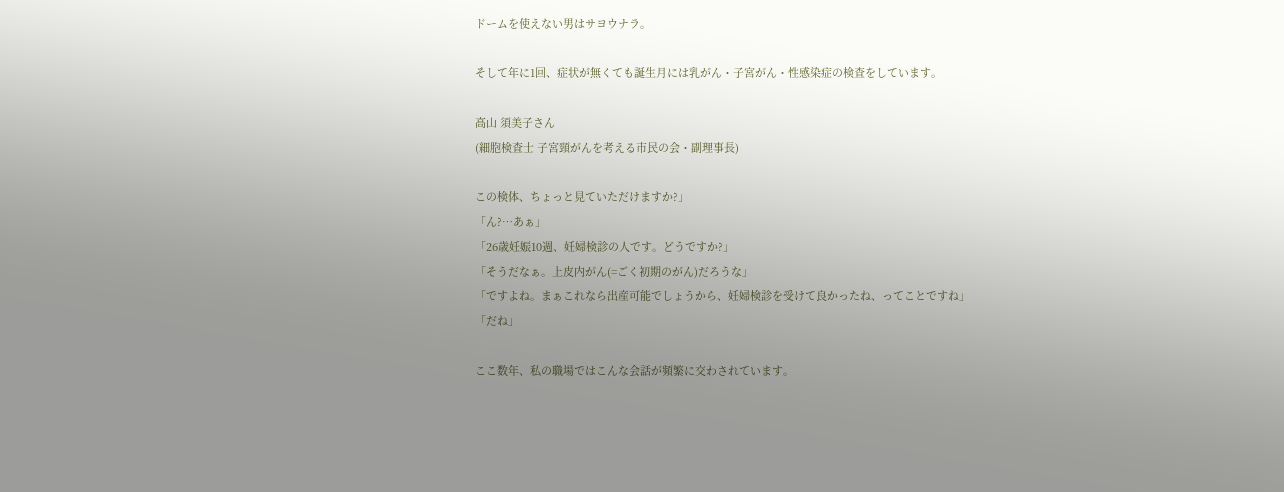ドームを使えない男はサヨウナラ。

そして年に1回、症状が無くても誕生月には乳がん・子宮がん・性感染症の検査をしています。

高山 須美子さん
(細胞検査士 子宮頸がんを考える市民の会・副理事長)

この検体、ちょっと見ていただけますか?」
「ん?…あぁ」
「26歳妊娠10週、妊婦検診の人です。どうですか?」
「そうだなぁ。上皮内がん(=ごく初期のがん)だろうな」
「ですよね。まぁこれなら出産可能でしょうから、妊婦検診を受けて良かったね、ってことですね」
「だね」

ここ数年、私の職場ではこんな会話が頻繁に交わされています。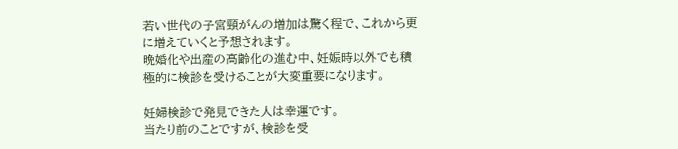若い世代の子宮頸がんの増加は驚く程で、これから更に増えていくと予想されます。
晩婚化や出産の高齢化の進む中、妊娠時以外でも積極的に検診を受けることが大変重要になります。

妊婦検診で発見できた人は幸運です。
当たり前のことですが、検診を受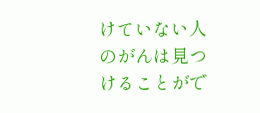けていない人のがんは見つけることがで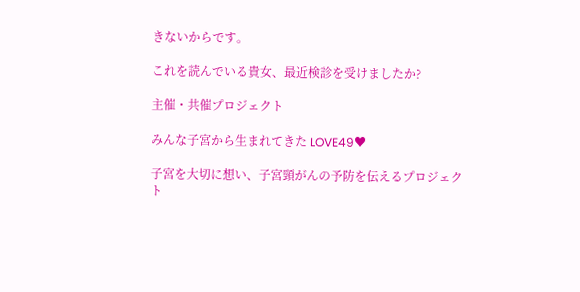きないからです。

これを読んでいる貴女、最近検診を受けましたか?

主催・共催プロジェクト

みんな子宮から生まれてきた LOVE49♥

子宮を大切に想い、子宮頸がんの予防を伝えるプロジェクト